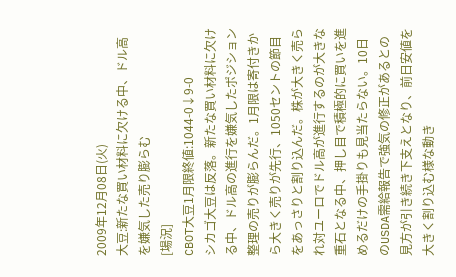2009年12月08日(火)
大豆:新たな買い材料に欠ける中、ドル高を嫌気した売り膨らむ
[場況]
CBOT大豆1月限終値:1044-0↓9-0
シカゴ大豆は反落。新たな買い材料に欠ける中、ドル高の進行を嫌気したポジション整理の売りが膨らんだ。1月限は寄付きから大きく売りが先行、1050セントの節目をあっさりと割り込んだ。株が大きく売られ対ユーロでドル高が進行するのが大きな重石となる中、押し目で積極的に買いを進めるだけの手掛りも見当たらない。10日のUSDA需給報告で強気の修正があるとの見方が引き続き下支えとなり、前日安値を大きく割り込む様な動き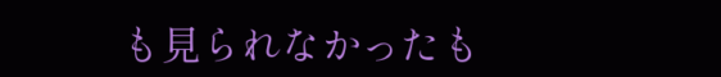も見られなかったも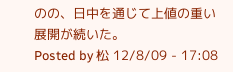のの、日中を通じて上値の重い展開が続いた。
Posted by 松 12/8/09 - 17:08